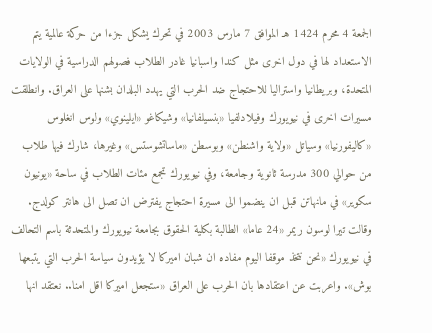الجمعة 4 محرم 1424 هـ الموافق 7 مارس 2003 في تحرك يشكل جزءا من حركة عالمية يتم الاستعداد لها في دول اخرى مثل كندا واسبانيا غادر الطلاب فصولهم الدراسية في الولايات المتحدة، وبريطانيا واستراليا للاحتجاج ضد الحرب التي يهدد البلدان بشنها على العراق. وانطلقت مسيرات اخرى في نيويورك وفيلادلفيا «بنسيلفانيا» وشيكاغو «ايلينوي» ولوس انغلوس «كاليفورنيا» وسياتل «ولاية واشنطن» وبوسطن «ماساتشوستس» وغيرها، شارك فيها طلاب من حوالي 300 مدرسة ثانوية وجامعة، وفي نيويورك تجمع مئات الطلاب في ساحة «يونيون سكوير» في مانهاتن قبل ان ينضموا الى مسيرة احتجاج يفترض ان تصل الى هانتر كولدج. وقالت تيرا لوسون ريمر «24 عاما» الطالبة بكلية الحقوق بجامعة نيويورك والمتحدثة باسم التحالف في نيويورك «نحن نتخذ موقفا اليوم مفاده ان شبان اميركا لا يؤيدون سياسة الحرب التي يتبعها بوش». واعربت عن اعتقادها بان الحرب على العراق «ستجعل اميركا اقل امنا.. نعتقد انها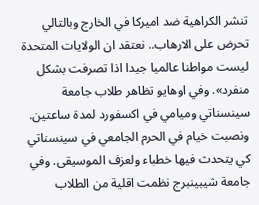تنشر الكراهية ضد اميركا في الخارج وبالتالي تحرض على الارهاب.. نعتقد ان الولايات المتحدة ليست مواطنا عالميا جيدا اذا تصرفت بشكل منفرد». وفي اوهايو تظاهر طلاب جامعة سينسناتي وميامي في اكسفورد لمدة ساعتين. ونصبت خيام في الحرم الجامعي في سينسناتي كي يتحدث فيها خطباء ولعزف الموسيقى. وفي جامعة شيبينبرج نظمت اقلية من الطلاب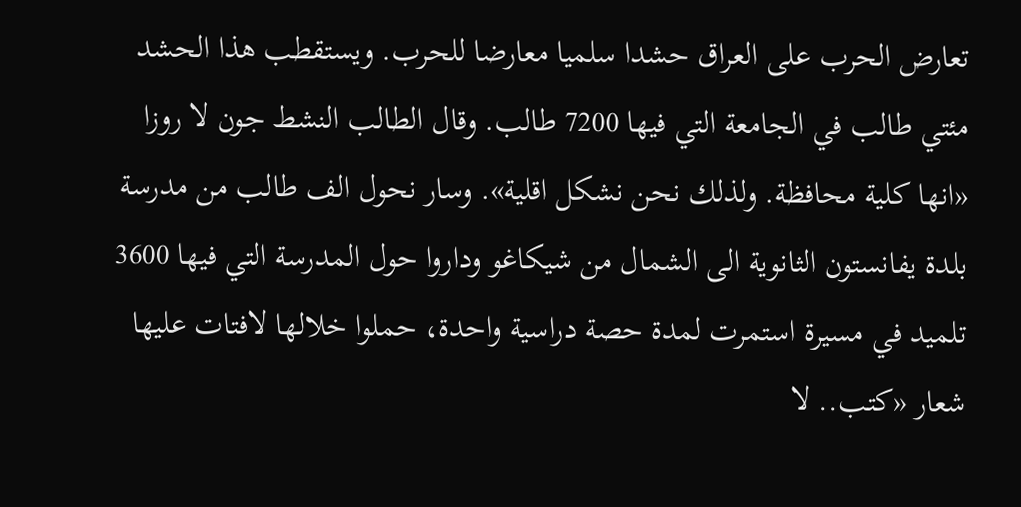تعارض الحرب على العراق حشدا سلميا معارضا للحرب. ويستقطب هذا الحشد مئتي طالب في الجامعة التي فيها 7200 طالب. وقال الطالب النشط جون لا روزا «انها كلية محافظة. ولذلك نحن نشكل اقلية». وسار نحول الف طالب من مدرسة بلدة يفانستون الثانوية الى الشمال من شيكاغو وداروا حول المدرسة التي فيها 3600 تلميد في مسيرة استمرت لمدة حصة دراسية واحدة، حملوا خلالها لافتات عليها شعار «كتب.. لا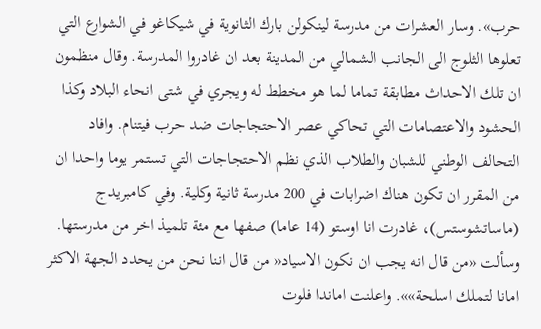حرب». وسار العشرات من مدرسة لينكولن بارك الثانوية في شيكاغو في الشوارع التي تعلوها الثلوج الى الجانب الشمالي من المدينة بعد ان غادروا المدرسة. وقال منظمون ان تلك الاحداث مطابقة تماما لما هو مخطط له ويجري في شتى انحاء البلاد وكذا الحشود والاعتصامات التي تحاكي عصر الاحتجاجات ضد حرب فيتنام. وافاد التحالف الوطني للشبان والطلاب الذي نظم الاحتجاجات التي تستمر يوما واحدا ان من المقرر ان تكون هناك اضرابات في 200 مدرسة ثانية وكلية. وفي كامبريدج (ماساتشوستس)، غادرت انا اوستو (14 عاما) صفها مع مئة تلميذ اخر من مدرستها. وسألت «من قال انه يجب ان نكون الاسياد« من قال اننا نحن من يحدد الجهة الاكثر امانا لتملك اسلحة»». واعلنت اماندا فلوت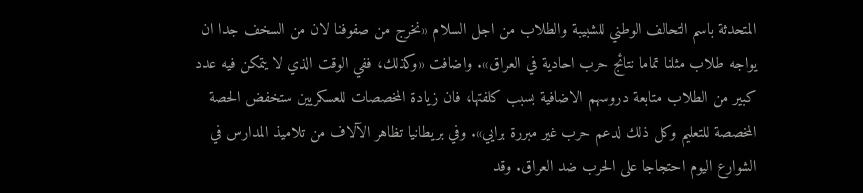المتحدثة باسم التحالف الوطني للشبيبة والطلاب من اجل السلام «نخرج من صفوفنا لان من السخف جدا ان يواجه طلاب مثلنا تماما نتائج حرب احادية في العراق». واضافت «وكذلك، ففي الوقت الذي لا يتمكن فيه عدد كبير من الطلاب متابعة دروسهم الاضافية بسبب كلفتها، فان زيادة المخصصات للعسكريين ستخفض الحصة المخصصة للتعليم وكل ذلك لدعم حرب غير مبررة برايي». وفي بريطانيا تظاهر الآلاف من تلاميذ المدارس في الشوارع اليوم احتجاجا على الحرب ضد العراق. وقد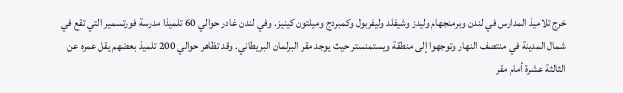خرج تلاميذ المدارس في لندن وبرمنجهام وليدز وشيفلد وليفربول وكمبردج وميلتون كينيز. وفي لندن غادر حوالي 60 تلميذا مدرسة فورتسمير التي تقع في شمال المدينة في منتصف النهار وتوجهوا إلى منطقة ويستمنستر حيث يوجد مقر البرلمان البريطاني. وقد تظاهر حوالي 200 تلميذ بعضهم يقل عمره عن الثالثة عشرة أمام مقر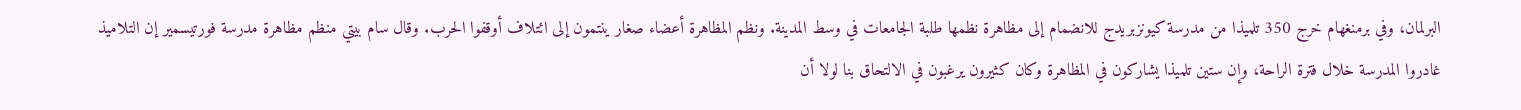البرلمان، وفي برمنغهام خرج 350 تلميذا من مدرسة كيونزبريدج للانضمام إلى مظاهرة نظمها طلبة الجامعات في وسط المدينة. ونظم المظاهرة أعضاء صغار ينتمون إلى ائتلاف أوقفوا الحرب. وقال سام بيتي منظم مظاهرة مدرسة فورتيسمير إن التلاميذ غادروا المدرسة خلال فترة الراحة، وإن ستين تلميذا يشاركون في المظاهرة وكان كثيرون يرغبون في الالتحاق بنا لولا أن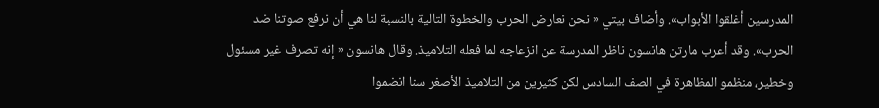المدرسين أغلقوا الأبواب». وأضاف بيتي « نحن نعارض الحرب والخطوة التالية بالنسبة لنا هي أن نرفع صوتنا ضد الحرب». وقد أعرب مارتن هانسون ناظر المدرسة عن انزعاجه لما فعله التلاميذ. وقال هانسون « إنه تصرف غير مسئول وخطير، منظمو المظاهرة في الصف السادس لكن كثيرين من التلاميذ الأصغر سنا انضموا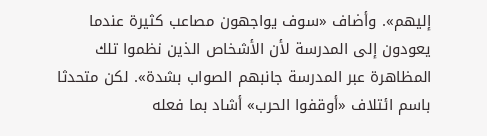إليهم». وأضاف «سوف يواجهون مصاعب كثيرة عندما يعودون إلى المدرسة لأن الأشخاص الذين نظموا تلك المظاهرة عبر المدرسة جانبهم الصواب بشدة». لكن متحدثا باسم ائتلاف «أوقفوا الحرب» أشاد بما فعله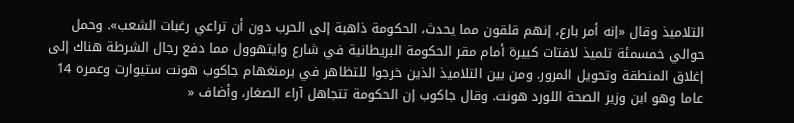التلاميذ وقال «إنه أمر بارع، إنهم قلقون مما يحدث، الحكومة ذاهبة إلى الحرب دون أن تراعي رغبات الشعب». وحمل حوالي خمسمئة تلميذ لافتات كبيرة أمام مقر الحكومة البريطانية في شارع وايتهوول مما دفع رجال الشرطة هناك إلى إغلاق المنطقة وتحويل المرور. ومن بين التلاميذ الذين خرجوا للتظاهر في برمنغهام جاكوب هونت ستيوارت وعمره 14 عاما وهو ابن وزير الصحة اللورد هونت. وقال جاكوب إن الحكومة تتجاهل آراء الصغار، وأضاف «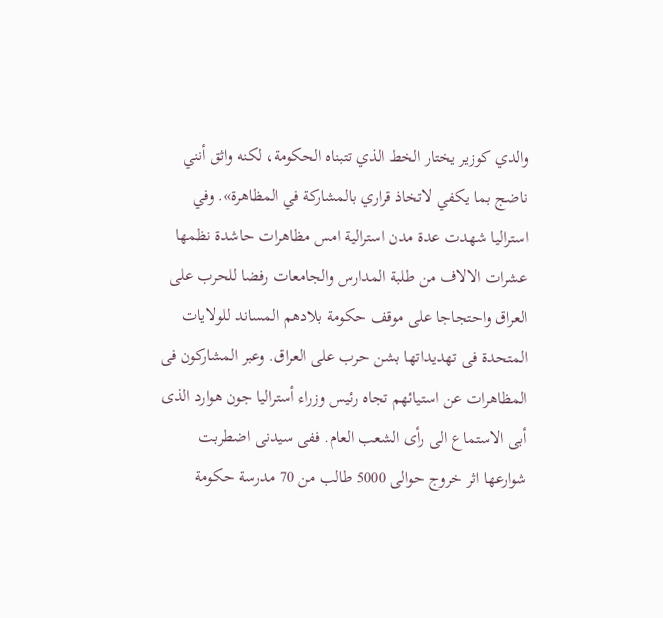والدي كوزير يختار الخط الذي تتبناه الحكومة، لكنه واثق أنني ناضج بما يكفي لاتخاذ قراري بالمشاركة في المظاهرة». وفي استراليا شهدت عدة مدن استرالية امس مظاهرات حاشدة نظمها عشرات الالاف من طلبة المدارس والجامعات رفضا للحرب على العراق واحتجاجا على موقف حكومة بلادهم المساند للولايات المتحدة فى تهديداتها بشن حرب على العراق. وعبر المشاركون فى المظاهرات عن استيائهم تجاه رئيس وزراء أستراليا جون هوارد الذى أبى الاستماع الى رأى الشعب العام. ففى سيدنى اضطربت شوارعها اثر خروج حوالى 5000 طالب من 70 مدرسة حكومة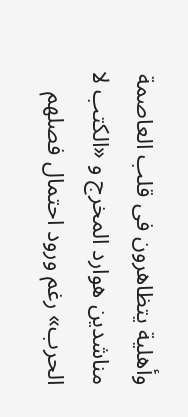وأهلية يتظاهرون فى قلب العاصمة مناشدين هوارد المخرج و «الكتب لا الحرب» رغم ورود احتمال فصلهم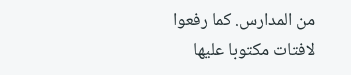من المدارس. كما رفعوا لافتات مكتوبا عليها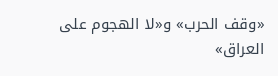«وقف الحرب» و«لا الهجوم على العراق»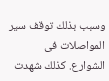وسبب بذلك توقف سير المواصلات فى الشوارع. كذلك شهدت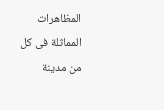المظاهرات المماثلة فى كل من مدينة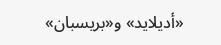«أديلايد» و«بريسبان»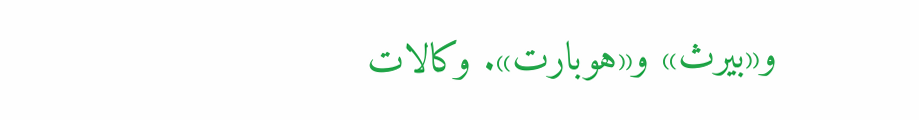و«بيرث» و«هوبارت». وكالات